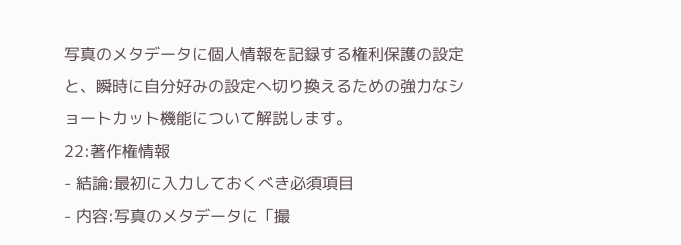写真のメタデータに個人情報を記録する権利保護の設定と、瞬時に自分好みの設定へ切り換えるための強力なショートカット機能について解説します。
22:著作権情報
- 結論:最初に入力しておくべき必須項目
- 内容:写真のメタデータに「撮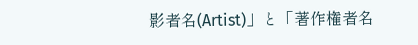影者名(Artist)」と「著作権者名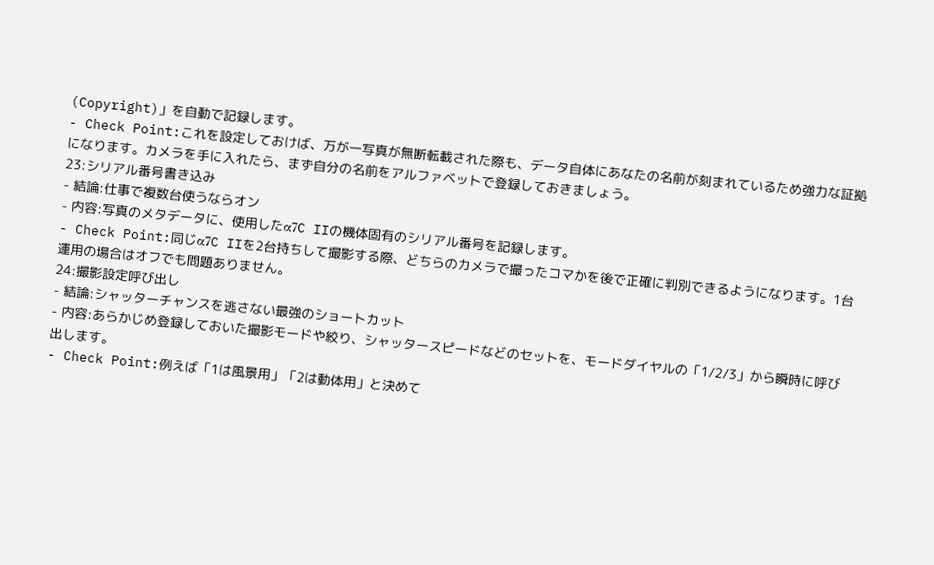(Copyright)」を自動で記録します。
- Check Point:これを設定しておけば、万が一写真が無断転載された際も、データ自体にあなたの名前が刻まれているため強力な証拠になります。カメラを手に入れたら、まず自分の名前をアルファベットで登録しておきましょう。
23:シリアル番号書き込み
- 結論:仕事で複数台使うならオン
- 内容:写真のメタデータに、使用したα7C IIの機体固有のシリアル番号を記録します。
- Check Point:同じα7C IIを2台持ちして撮影する際、どちらのカメラで撮ったコマかを後で正確に判別できるようになります。1台運用の場合はオフでも問題ありません。
24:撮影設定呼び出し
- 結論:シャッターチャンスを逃さない最強のショートカット
- 内容:あらかじめ登録しておいた撮影モードや絞り、シャッタースピードなどのセットを、モードダイヤルの「1/2/3」から瞬時に呼び出します。
- Check Point:例えば「1は風景用」「2は動体用」と決めて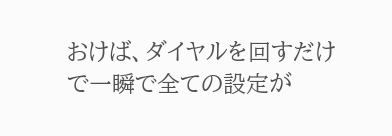おけば、ダイヤルを回すだけで一瞬で全ての設定が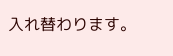入れ替わります。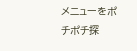メニューをポチポチ探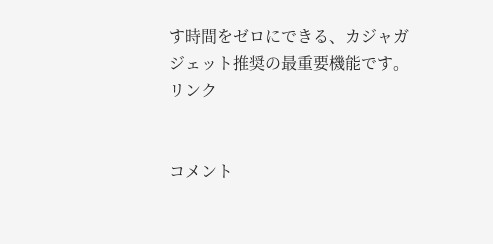す時間をゼロにできる、カジャガジェット推奨の最重要機能です。
リンク


コメント